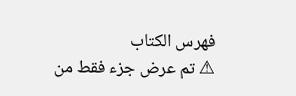فهرس الكتاب
⚠ تم عرض جزء فقط من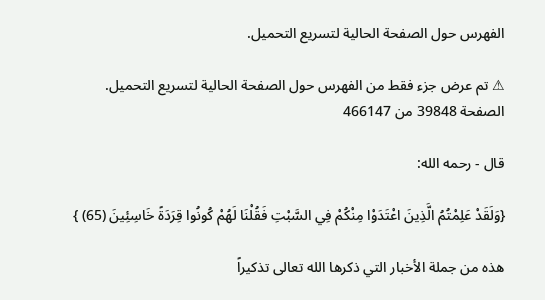الفهرس حول الصفحة الحالية لتسريع التحميل.

⚠ تم عرض جزء فقط من الفهرس حول الصفحة الحالية لتسريع التحميل.
الصفحة 39848 من 466147

قال - رحمه الله:

{وَلَقَدْ عَلِمْتُمُ الَّذِينَ اعْتَدَوْا مِنْكُمْ فِي السَّبْتِ فَقُلْنَا لَهُمْ كُونُوا قِرَدَةً خَاسِئِينَ (65) }

هذه من جملة الأخبار التي ذكرها الله تعالى تذكيراً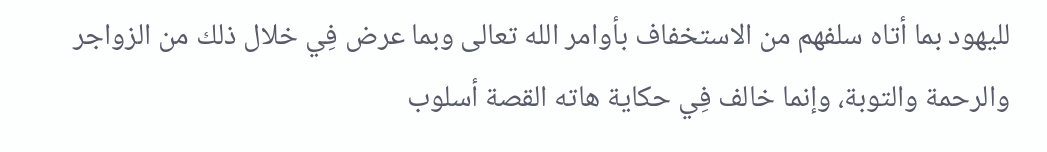لليهود بما أتاه سلفهم من الاستخفاف بأوامر الله تعالى وبما عرض فِي خلال ذلك من الزواجر والرحمة والتوبة، وإنما خالف فِي حكاية هاته القصة أسلوب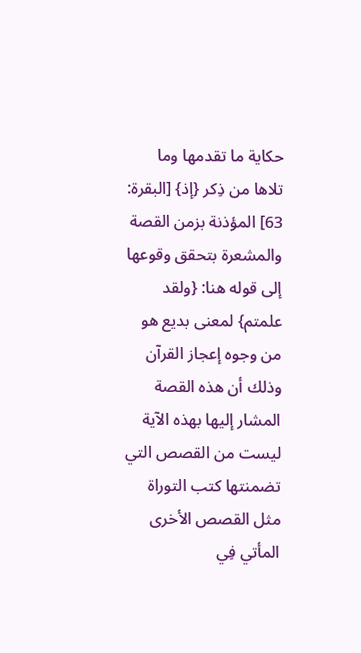حكاية ما تقدمها وما تلاها من ذِكر {إذ} [البقرة: 63] المؤذنة بزمن القصة والمشعرة بتحقق وقوعها إلى قوله هنا: {ولقد علمتم} لمعنى بديع هو من وجوه إعجاز القرآن وذلك أن هذه القصة المشار إليها بهذه الآية ليست من القصص التي تضمنتها كتب التوراة مثل القصص الأخرى المأتي فِي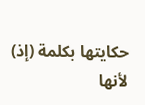حكايتها بكلمة (إذ) لأنها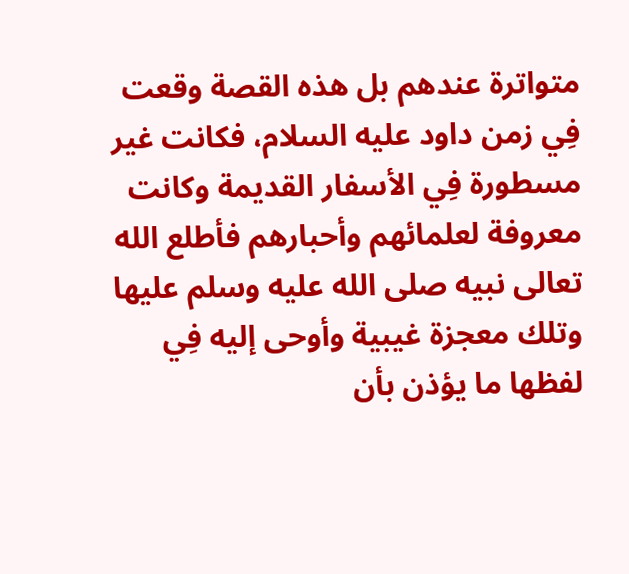متواترة عندهم بل هذه القصة وقعت فِي زمن داود عليه السلام، فكانت غير مسطورة فِي الأسفار القديمة وكانت معروفة لعلمائهم وأحبارهم فأطلع الله تعالى نبيه صلى الله عليه وسلم عليها وتلك معجزة غيبية وأوحى إليه فِي لفظها ما يؤذن بأن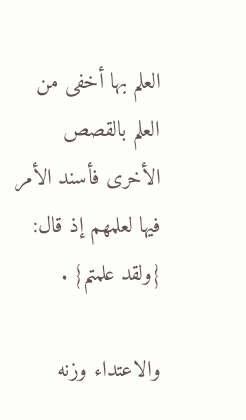العلم بها أخفى من العلم بالقصص الأخرى فأسند الأمر فيها لعلمهم إذ قال: {ولقد علمتم} .

والاعتداء وزنه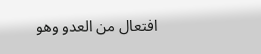افتعال من العدو وهو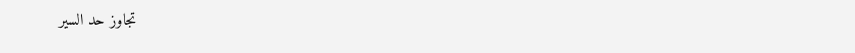تجاوز حد السير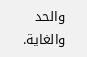والحد والغاية.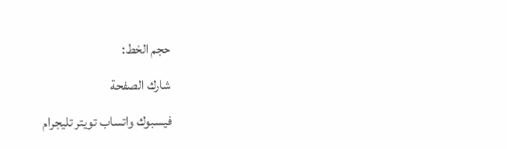حجم الخط:
شارك الصفحة
فيسبوك واتساب تويتر تليجرام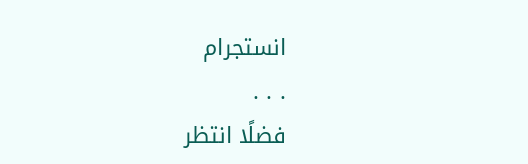انستجرام
. . .
فضلًا انتظر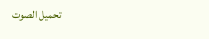تحميل الصوت